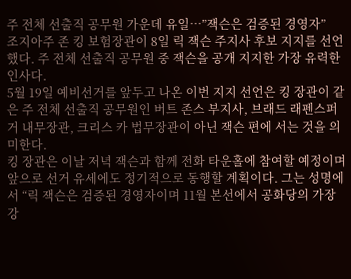주 전체 선출직 공무원 가운데 유일…”잭슨은 검증된 경영자”
조지아주 존 킹 보험장관이 8일 릭 잭슨 주지사 후보 지지를 선언했다. 주 전체 선출직 공무원 중 잭슨을 공개 지지한 가장 유력한 인사다.
5월 19일 예비선거를 앞두고 나온 이번 지지 선언은 킹 장관이 같은 주 전체 선출직 공무원인 버트 존스 부지사, 브래드 래펜스퍼거 내무장관, 크리스 카 법무장관이 아닌 잭슨 편에 서는 것을 의미한다.
킹 장관은 이날 저녁 잭슨과 함께 전화 타운홀에 참여할 예정이며 앞으로 선거 유세에도 정기적으로 동행할 계획이다. 그는 성명에서 “릭 잭슨은 검증된 경영자이며 11월 본선에서 공화당의 가장 강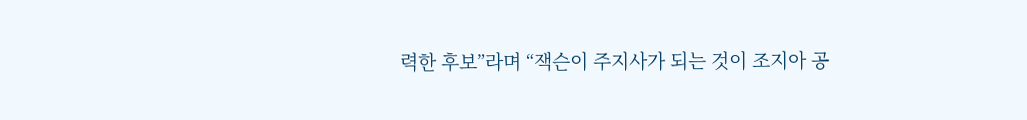력한 후보”라며 “잭슨이 주지사가 되는 것이 조지아 공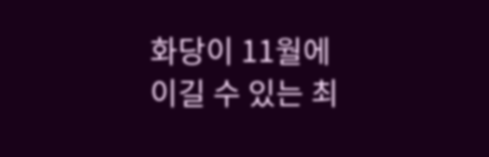화당이 11월에 이길 수 있는 최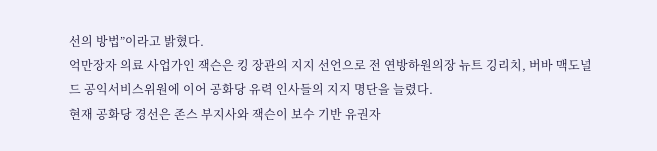선의 방법”이라고 밝혔다.
억만장자 의료 사업가인 잭슨은 킹 장관의 지지 선언으로 전 연방하원의장 뉴트 깅리치, 버바 맥도널드 공익서비스위원에 이어 공화당 유력 인사들의 지지 명단을 늘렸다.
현재 공화당 경선은 존스 부지사와 잭슨이 보수 기반 유권자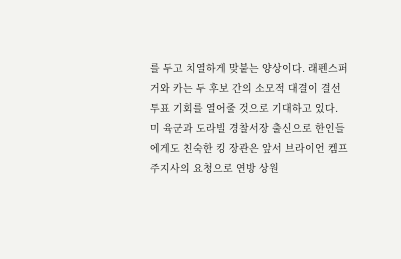를 두고 치열하게 맞붙는 양상이다. 래펜스퍼거와 카는 두 후보 간의 소모적 대결이 결선 투표 기회를 열어줄 것으로 기대하고 있다.
미 육군과 도라빌 경찰서장 출신으로 한인들에게도 친숙한 킹 장관은 앞서 브라이언 켐프 주지사의 요청으로 연방 상원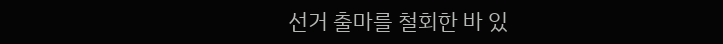선거 출마를 철회한 바 있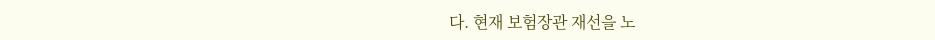다. 현재 보험장관 재선을 노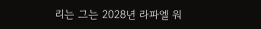리는 그는 2028년 라파엘 워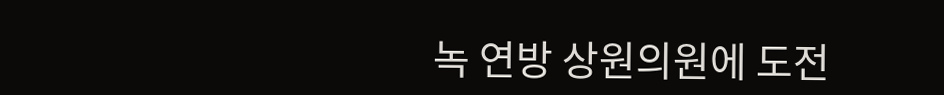녹 연방 상원의원에 도전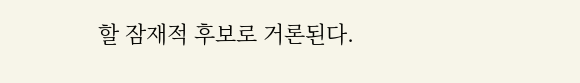할 잠재적 후보로 거론된다.